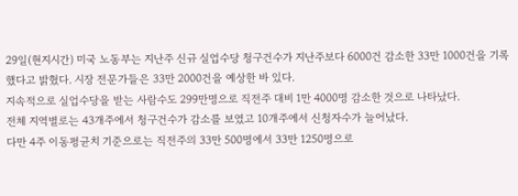29일(현지시간) 미국 노동부는 지난주 신규 실업수당 청구건수가 지난주보다 6000건 감소한 33만 1000건을 기록했다고 밝혔다. 시장 전문가들은 33만 2000건을 예상한 바 있다.
지속적으로 실업수당을 받는 사람수도 299만명으로 직전주 대비 1만 4000명 감소한 것으로 나타났다.
전체 지역별로는 43개주에서 청구건수가 감소를 보였고 10개주에서 신청자수가 늘어났다.
다만 4주 이동평균치 기준으로는 직전주의 33만 500명에서 33만 1250명으로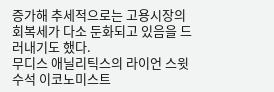증가해 추세적으로는 고용시장의 회복세가 다소 둔화되고 있음을 드러내기도 했다.
무디스 애닐리틱스의 라이언 스윗 수석 이코노미스트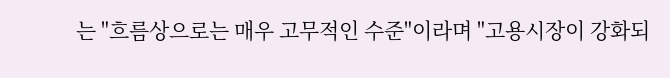는 "흐름상으로는 매우 고무적인 수준"이라며 "고용시장이 강화되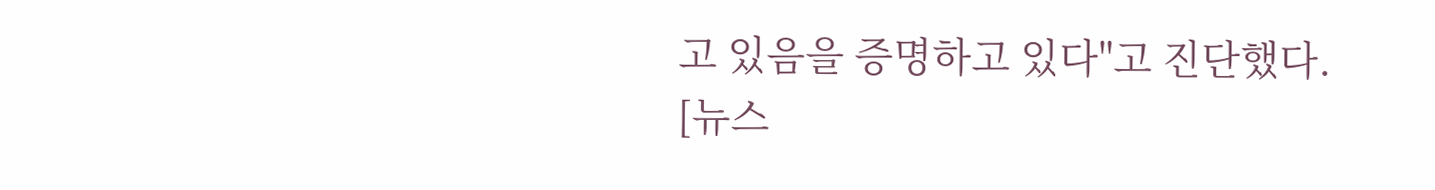고 있음을 증명하고 있다"고 진단했다.
[뉴스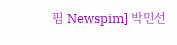핌 Newspim] 박민선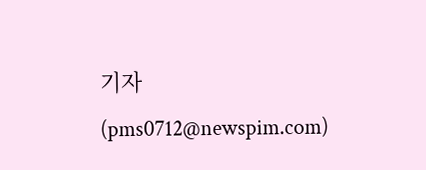기자 (pms0712@newspim.com)